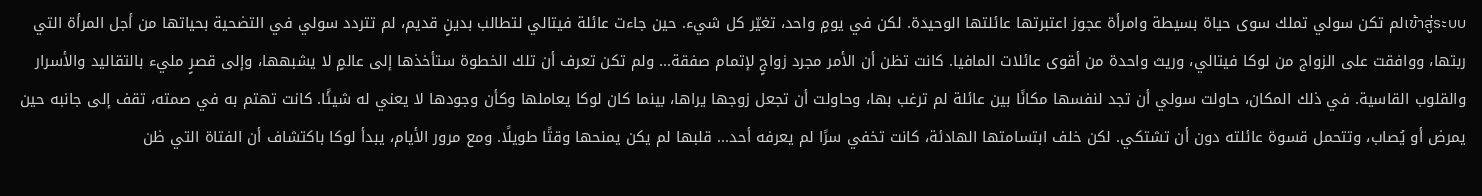เข้าสู่ระบบلم تكن سولي تملك سوى حياة بسيطة وامرأة عجوز اعتبرتها عائلتها الوحيدة. لكن في يومٍ واحد، تغيّر كل شيء. حين جاءت عائلة فيتالي لتطالب بدينٍ قديم، لم تتردد سولي في التضحية بحياتها من أجل المرأة التي ربتها، ووافقت على الزواج من لوكا فيتالي، وريث واحدة من أقوى عائلات المافيا. كانت تظن أن الأمر مجرد زواجٍ لإتمام صفقة... ولم تكن تعرف أن تلك الخطوة ستأخذها إلى عالمٍ لا يشبهها، وإلى قصرٍ مليء بالتقاليد والأسرار والقلوب القاسية. في ذلك المكان، حاولت سولي أن تجد لنفسها مكانًا بين عائلة لم ترغب بها، وحاولت أن تجعل زوجها يراها، بينما كان لوكا يعاملها وكأن وجودها لا يعني له شيئًا. كانت تهتم به في صمته، تقف إلى جانبه حين يمرض أو يُصاب، وتتحمل قسوة عائلته دون أن تشتكي. لكن خلف ابتسامتها الهادئة، كانت تخفي سرًا لم يعرفه أحد... قلبها لم يكن يمنحها وقتًا طويلًا. ومع مرور الأيام، يبدأ لوكا باكتشاف أن الفتاة التي ظن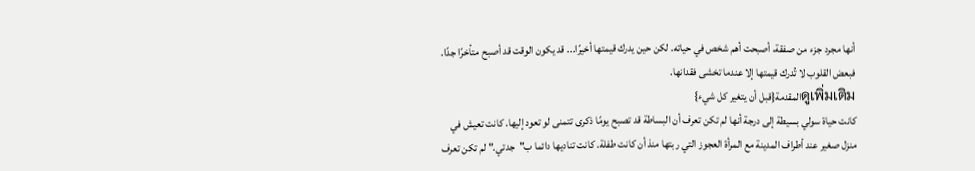أنها مجرد جزء من صفقة، أصبحت أهم شخص في حياته. لكن حين يدرك قيمتها أخيرًا... قد يكون الوقت قد أصبح متأخرًا جدًا. فبعض القلوب لا تُدرك قيمتها إلا عندما تخشى فقدانها.
ดูเพิ่มเติมالمقدمة{قبل أن يتغير كل شيء}
كانت حياة سولي بسيطة إلى درجة أنها لم تكن تعرف أن البساطة قد تصبح يومًا ذكرى تتمنى لو تعود إليها. كانت تعيش في منزل صغير عند أطراف المدينة مع المرأة العجوز التي ربتها منذ أن كانت طفلة. كانت تناديها دائما ب"جدتي." لم تكن تعرف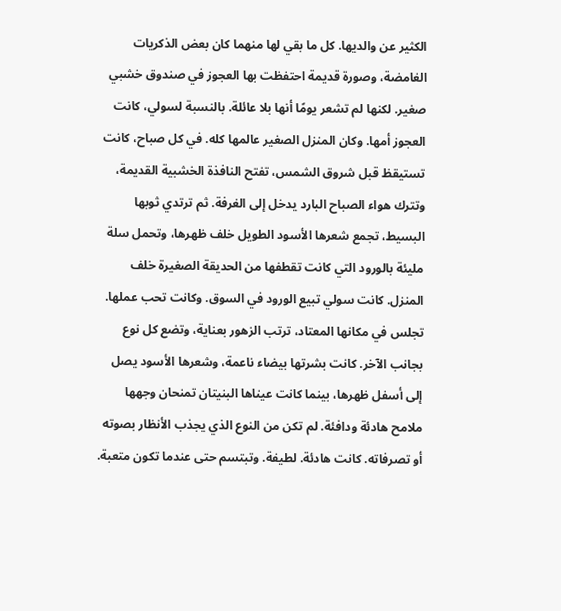الكثير عن والديها. كل ما بقي لها منهما كان بعض الذكريات الغامضة، وصورة قديمة احتفظت بها العجوز في صندوق خشبي صغير. لكنها لم تشعر يومًا أنها بلا عائلة. بالنسبة لسولي، كانت العجوز أمها. وكان المنزل الصغير عالمها كله. في كل صباح، كانت تستيقظ قبل شروق الشمس، تفتح النافذة الخشبية القديمة، وتترك هواء الصباح البارد يدخل إلى الغرفة. ثم ترتدي ثوبها البسيط، تجمع شعرها الأسود الطويل خلف ظهرها، وتحمل سلة مليئة بالورود التي كانت تقطفها من الحديقة الصغيرة خلف المنزل. كانت سولي تبيع الورود في السوق. وكانت تحب عملها. تجلس في مكانها المعتاد، ترتب الزهور بعناية، وتضع كل نوع بجانب الآخر. كانت بشرتها بيضاء ناعمة، وشعرها الأسود يصل إلى أسفل ظهرها، بينما كانت عيناها البنيتان تمنحان وجهها ملامح هادئة ودافئة. لم تكن من النوع الذي يجذب الأنظار بصوته أو تصرفاته. كانت هادئة. لطيفة. وتبتسم حتى عندما تكون متعبة.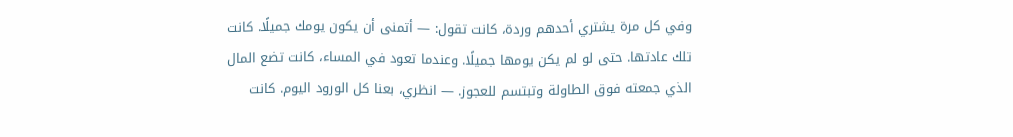وفي كل مرة يشتري أحدهم وردة، كانت تقول: — أتمنى أن يكون يومك جميلًا. كانت تلك عادتها. حتى لو لم يكن يومها جميلًا. وعندما تعود في المساء، كانت تضع المال الذي جمعته فوق الطاولة وتبتسم للعجوز. — انظري، بعنا كل الورود اليوم. كانت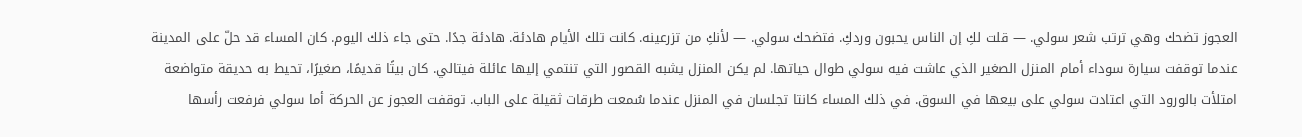العجوز تضحك وهي ترتب شعر سولي. — قلت لكِ إن الناس يحبون وردكِ. فتضحك سولي. — لأنكِ من تزرعينه. كانت تلك الأيام هادئة. هادئة جدًا. حتى جاء ذلك اليوم. كان المساء قد حلّ على المدينة عندما توقفت سيارة سوداء أمام المنزل الصغير الذي عاشت فيه سولي طوال حياتها. لم يكن المنزل يشبه القصور التي تنتمي إليها عائلة فيتالي. كان بيتًا قديمًا، صغيرًا، تحيط به حديقة متواضعة امتلأت بالورود التي اعتادت سولي على بيعها في السوق. في ذلك المساء كانتا تجلسان في المنزل عندما سُمعت طرقات ثقيلة على الباب. توقفت العجوز عن الحركة أما سولي فرفعت رأسها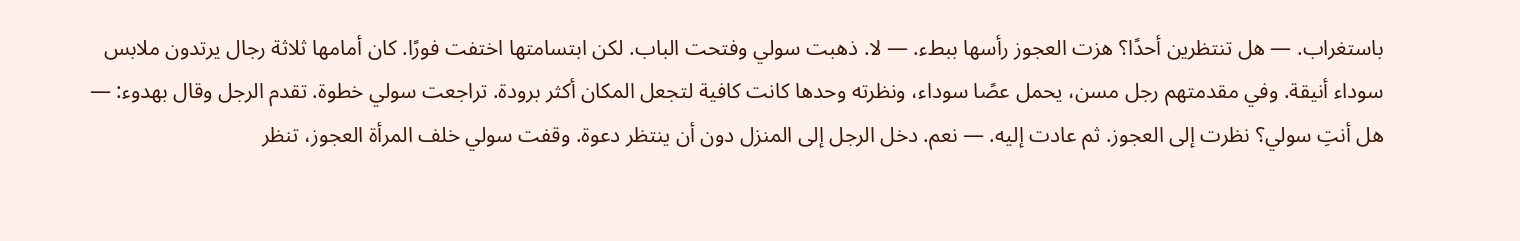باستغراب. — هل تنتظرين أحدًا؟ هزت العجوز رأسها ببطء. — لا. ذهبت سولي وفتحت الباب. لكن ابتسامتها اختفت فورًا. كان أمامها ثلاثة رجال يرتدون ملابس سوداء أنيقة. وفي مقدمتهم رجل مسن، يحمل عصًا سوداء، ونظرته وحدها كانت كافية لتجعل المكان أكثر برودة. تراجعت سولي خطوة. تقدم الرجل وقال بهدوء: — هل أنتِ سولي؟ نظرت إلى العجوز. ثم عادت إليه. — نعم. دخل الرجل إلى المنزل دون أن ينتظر دعوة. وقفت سولي خلف المرأة العجوز، تنظر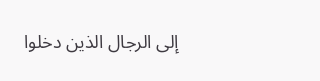إلى الرجال الذين دخلوا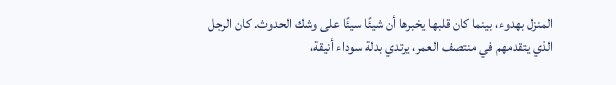المنزل بهدوء، بينما كان قلبها يخبرها أن شيئًا سيئًا على وشك الحدوث. كان الرجل الذي يتقدمهم في منتصف العمر، يرتدي بدلة سوداء أنيقة،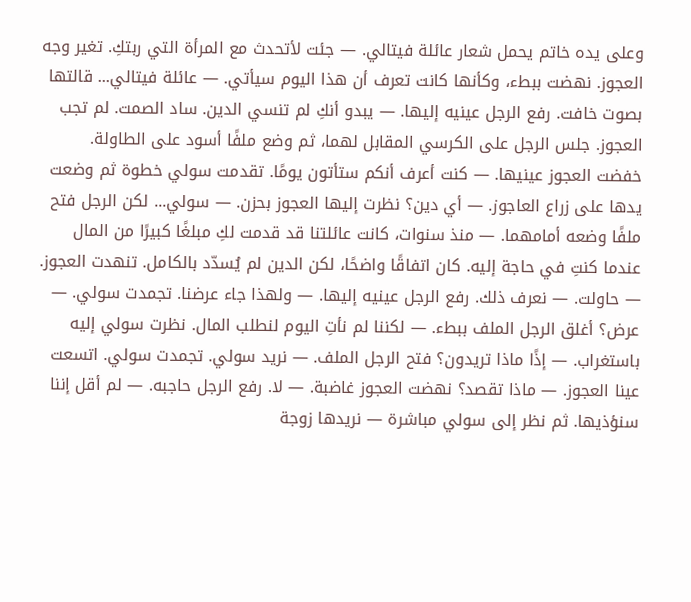وعلى يده خاتم يحمل شعار عائلة فيتالي. — جئت لأتحدث مع المرأة التي ربتكِ. تغير وجه العجوز. نهضت ببطء، وكأنها كانت تعرف أن هذا اليوم سيأتي. — عائلة فيتالي... قالتها بصوت خافت. رفع الرجل عينيه إليها. — يبدو أنكِ لم تنسي الدين. ساد الصمت. لم تجب العجوز. جلس الرجل على الكرسي المقابل لهما، ثم وضع ملفًا أسود على الطاولة. خفضت العجوز عينيها. — كنت أعرف أنكم ستأتون يومًا. تقدمت سولي خطوة ثم وضعت يدها على زراع العاجوز. — أي دين؟ نظرت إليها العجوز بحزن. — سولي... لكن الرجل فتح ملفًا وضعه أمامهما. — منذ سنوات، كانت عائلتنا قد قدمت لكِ مبلغًا كبيرًا من المال عندما كنتِ في حاجة إليه. كان اتفاقًا واضحًا، لكن الدين لم يُسدّد بالكامل. تنهدت العجوز. — حاولت. — نعرف ذلك. رفع الرجل عينيه إليها. — ولهذا جاء عرضنا. تجمدت سولي. — عرض؟ أغلق الرجل الملف ببطء. — لكننا لم نأتِ اليوم لنطلب المال. نظرت سولي إليه باستغراب. — إذًا ماذا تريدون؟ فتح الرجل الملف. — نريد سولي. تجمدت سولي. اتسعت عينا العجوز. — ماذا تقصد؟ نهضت العجوز غاضبة. — لا. رفع الرجل حاجبه. — لم أقل إننا سنؤذيها. ثم نظر إلى سولي مباشرة — نريدها زوجة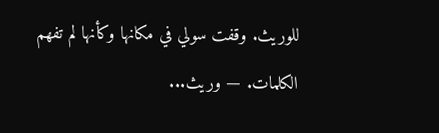للوريث. وقفت سولي في مكانها وكأنها لم تفهم الكلمات. — وريث...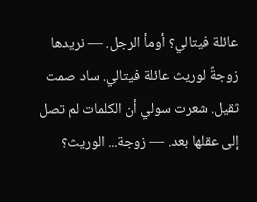عائلة فيتالي؟ أومأ الرجل. — نريدها زوجةً لوريث عائلة فيتالي. ساد صمت ثقيل. شعرت سولي أن الكلمات لم تصل إلى عقلها بعد. — زوجة... الوريث؟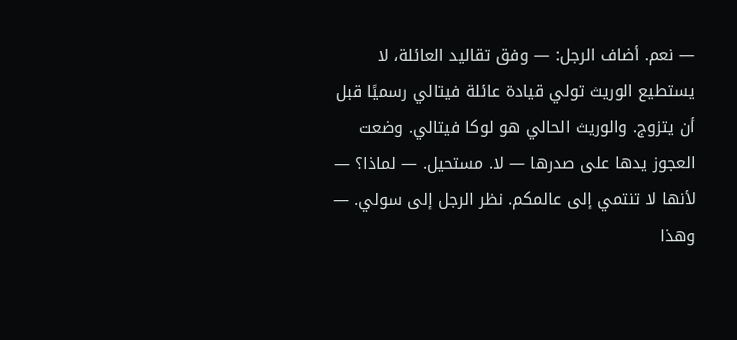— نعم. أضاف الرجل: — وفق تقاليد العائلة، لا يستطيع الوريث تولي قيادة عائلة فيتالي رسميًا قبل أن يتزوج. والوريث الحالي هو لوكا فيتالي. وضعت العجوز يدها على صدرها — لا. مستحيل. — لماذا؟ — لأنها لا تنتمي إلى عالمكم. نظر الرجل إلى سولي. — وهذا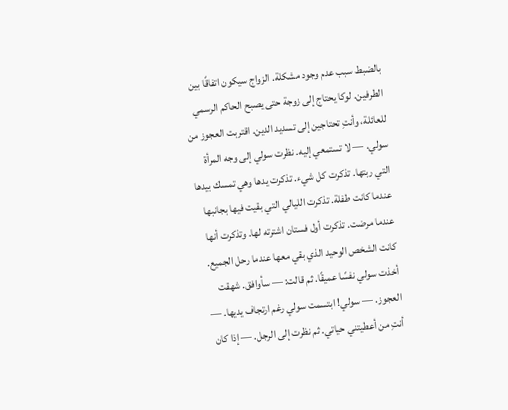بالضبط سبب عدم وجود مشكلة. الزواج سيكون اتفاقًا بين الطرفين. لوكا يحتاج إلى زوجة حتى يصبح الحاكم الرسمي للعائلة، وأنتِ تحتاجين إلى تسديد الدين. اقتربت العجوز من سولي. — لا تستمعي إليه. نظرت سولي إلى وجه المرأة التي ربتها. تذكرت كل شيء. تذكرت يدها وهي تمسك بيدها عندما كانت طفلة. تذكرت الليالي التي بقيت فيها بجانبها عندما مرضت. تذكرت أول فستان اشترته لها. وتذكرت أنها كانت الشخص الوحيد الذي بقي معها عندما رحل الجميع. أخذت سولي نفسًا عميقًا. ثم قالت: — سأوافق. شهقت العجوز. — سولي! ابتسمت سولي رغم ارتجاف يديها. — أنتِ من أعطيتني حياتي. ثم نظرت إلى الرجل. — إذا كان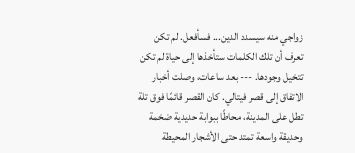زواجي منه سيسدد الدين... فسأفعل. لم تكن تعرف أن تلك الكلمات ستأخذها إلى حياة لم تكن تتخيل وجودها. --- بعد ساعات، وصلت أخبار الاتفاق إلى قصر فيتالي. كان القصر قائمًا فوق تلة تطل على المدينة، محاطًا ببوابة حديدية ضخمة وحديقة واسعة تمتد حتى الأشجار المحيطة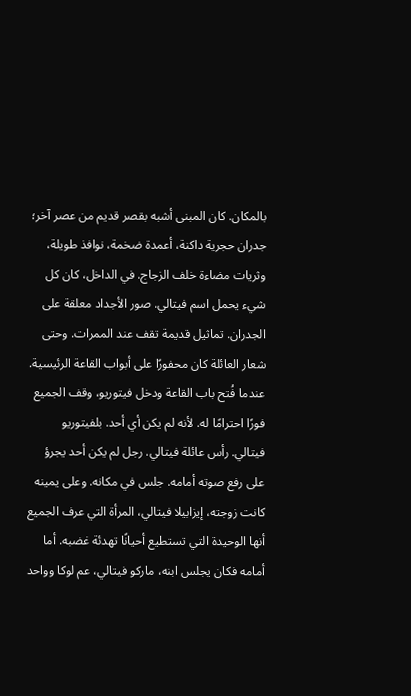بالمكان. كان المبنى أشبه بقصر قديم من عصر آخر؛ جدران حجرية داكنة، أعمدة ضخمة، نوافذ طويلة، وثريات مضاءة خلف الزجاج. في الداخل، كان كل شيء يحمل اسم فيتالي. صور الأجداد معلقة على الجدران. تماثيل قديمة تقف عند الممرات. وحتى شعار العائلة كان محفورًا على أبواب القاعة الرئيسية. عندما فُتح باب القاعة ودخل فيتوريو، وقف الجميع فورًا احترامًا له. لأنه لم يكن أي أحد. بلفيتوريو فيتالي. رأس عائلة فيتالي. رجل لم يكن أحد يجرؤ على رفع صوته أمامه. جلس في مكانه. وعلى يمينه كانت زوجته، إيزابيلا فيتالي، المرأة التي عرف الجميع أنها الوحيدة التي تستطيع أحيانًا تهدئة غضبه. أما أمامه فكان يجلس ابنه، ماركو فيتالي، عم لوكا وواحد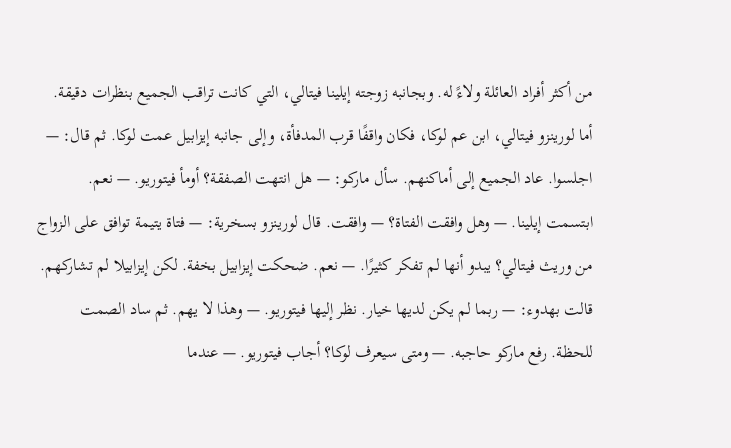من أكثر أفراد العائلة ولاءً له. وبجانبه زوجته إيلينا فيتالي، التي كانت تراقب الجميع بنظرات دقيقة. أما لورينزو فيتالي، ابن عم لوكا، فكان واقفًا قرب المدفأة، وإلى جانبه إيزابيل عمت لوكا. ثم قال: — اجلسوا. عاد الجميع إلى أماكنهم. سأل ماركو: — هل انتهت الصفقة؟ أومأ فيتوريو. — نعم. ابتسمت إيلينا. — وهل وافقت الفتاة؟ — وافقت. قال لورينزو بسخرية: — فتاة يتيمة توافق على الزواج من وريث فيتالي؟ يبدو أنها لم تفكر كثيرًا. — نعم. ضحكت إيزابيل بخفة. لكن إيزابيلا لم تشاركهم. قالت بهدوء: — ربما لم يكن لديها خيار. نظر إليها فيتوريو. — وهذا لا يهم. ثم ساد الصمت للحظة. رفع ماركو حاجبه. — ومتى سيعرف لوكا؟ أجاب فيتوريو. — عندما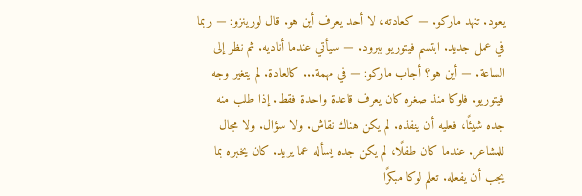يعود. تنهد ماركو. — كعادته، لا أحد يعرف أين هو. قال لورينزو: — ربما في عمل جديد. ابتسم فيتوريو ببرود. — سيأتي عندما أناديه. ثم نظر إلى الساعة. — أين هو؟ أجاب ماركو: — في مهمة... كالعادة. لم يتغير وجه فيتوريو. فلوكا منذ صغره كان يعرف قاعدة واحدة فقط. إذا طلب منه جده شيئًا، فعليه أن ينفذه. لم يكن هناك نقاش. ولا سؤال. ولا مجال للمشاعر. عندما كان طفلًا، لم يكن جده يسأله عما يريد. كان يخبره بما يجب أن يفعله. تعلم لوكا مبكرًا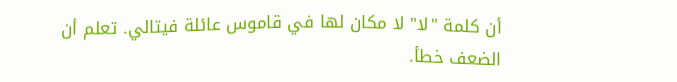أن كلمة "لا" لا مكان لها في قاموس عائلة فيتالي. تعلم أن الضعف خطأ.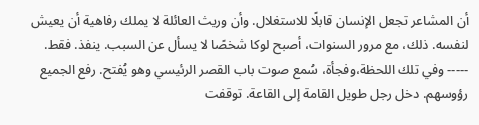أن المشاعر تجعل الإنسان قابلًا للاستغلال. وأن وريث العائلة لا يملك رفاهية أن يعيش لنفسه. ذلك، مع مرور السنوات، أصبح لوكا شخصًا لا يسأل عن السبب. ينفذ. فقط. ----- وفي تلك اللحظة،وفجأة، سُمع صوت باب القصر الرئيسي وهو يُفتح. رفع الجميع رؤوسهم. دخل رجل طويل القامة إلى القاعة. توقفت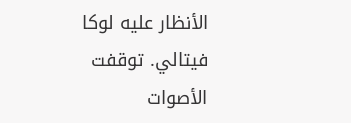الأنظار عليه لوكا فيتالي. توقفت الأصوات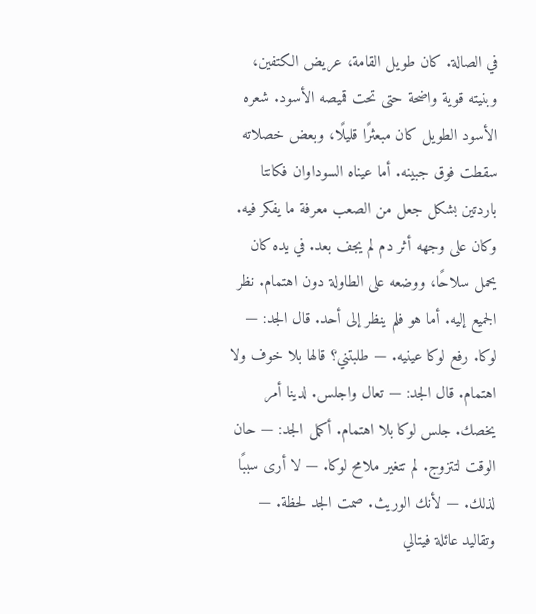في الصالة. كان طويل القامة، عريض الكتفين، وبنيته قوية واضحة حتى تحت قميصه الأسود. شعره الأسود الطويل كان مبعثرًا قليلًا، وبعض خصلاته سقطت فوق جبينه. أما عيناه السوداوان فكانتا باردتين بشكل جعل من الصعب معرفة ما يفكر فيه. وكان على وجهه أثر دم لم يجف بعد. في يده كان يحمل سلاحًا، ووضعه على الطاولة دون اهتمام. نظر الجميع إليه. أما هو فلم ينظر إلى أحد. قال الجد: — لوكا. رفع لوكا عينيه. — طلبتني؟ قالها بلا خوف ولا اهتمام. قال الجد: — تعال واجلس. لدينا أمر يخصك. جلس لوكا بلا اهتمام. أكمل الجد: — حان الوقت لتتزوج. لم تتغير ملامح لوكا. — لا أرى سببًا لذلك. — لأنك الوريث. صمت الجد لحظة. — وتقاليد عائلة فيتالي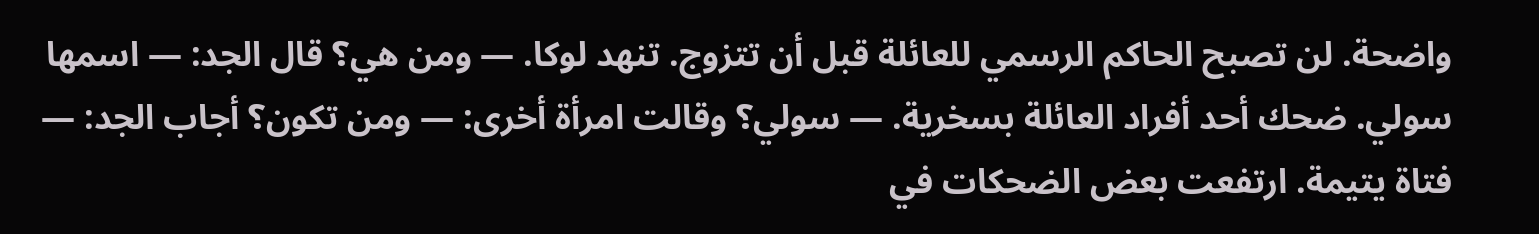واضحة. لن تصبح الحاكم الرسمي للعائلة قبل أن تتزوج. تنهد لوكا. — ومن هي؟ قال الجد: — اسمها سولي. ضحك أحد أفراد العائلة بسخرية. — سولي؟ وقالت امرأة أخرى: — ومن تكون؟ أجاب الجد: — فتاة يتيمة. ارتفعت بعض الضحكات في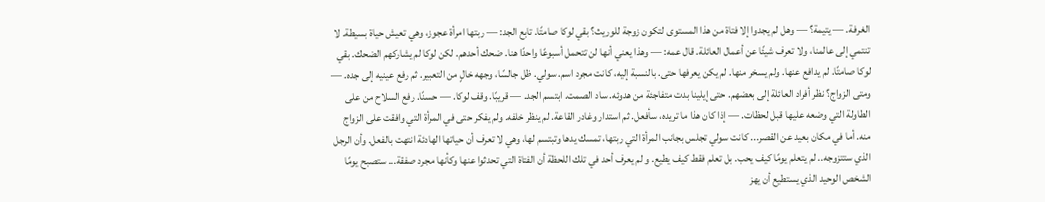الغرفة. — يتيمة؟ — وهل لم يجدوا إلا فتاة من هذا المستوى لتكون زوجة للوريث؟ بقي لوكا صامتًا. تابع الجد: — ربتها امرأة عجوز، وهي تعيش حياة بسيطة. لا تنتمي إلى عالمنا، ولا تعرف شيئًا عن أعمال العائلة. قال عمه: — وهذا يعني أنها لن تتحمل أسبوعًا واحدًا هنا. ضحك أحدهم. لكن لوكا لم يشاركهم الضحك. بقي لوكا صامتًا. لم يدافع عنها. ولم يسخر منها. لم يكن يعرفها حتى. بالنسبة إليه، كانت مجرد اسم. سولي. ظل جالسًا، وجهه خالٍ من التعبير. ثم رفع عينيه إلى جده. — ومتى الزواج؟ نظر أفراد العائلة إلى بعضهم. حتى إيلينا بدت متفاجئة من هدوئه. ساد الصمت. ابتسم الجد. — قريبًا. وقف لوكا. — حسنًا. رفع السلاح من على الطاولة التي وضعه عليها قبل لحظات. — إذا كان هذا ما تريده، سأفعل. ثم استدار وغادر القاعة. لم ينظر خلفه. ولم يفكر حتى في المرأة التي وافقت على الزواج منه. أما في مكان بعيد عن القصر... كانت سولي تجلس بجانب المرأة التي ربتها، تمسك يدها وتبتسم لها، وهي لا تعرف أن حياتها الهادئة انتهت بالفعل. وأن الرجل الذي ستتزوجه.. لم يتعلم يومًا كيف يحب. بل تعلم فقط كيف يطيع. و لم يعرف أحد في تلك اللحظة أن الفتاة التي تحدثوا عنها وكأنها مجرد صفقة... ستصبح يومًا الشخص الوحيد الذي يستطيع أن يهز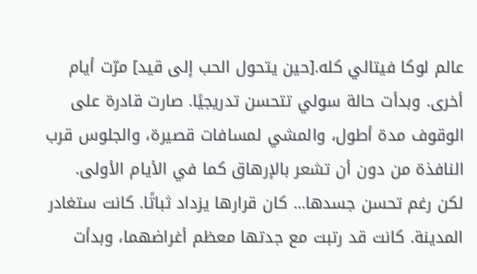عالم لوكا فيتالي كله.[حين يتحول الحب إلى قيد] مرّت أيام أخرى. وبدأت حالة سولي تتحسن تدريجيًا. صارت قادرة على الوقوف مدة أطول، والمشي لمسافات قصيرة، والجلوس قرب النافذة من دون أن تشعر بالإرهاق كما في الأيام الأولى. لكن رغم تحسن جسدها... كان قرارها يزداد ثباتًا. كانت ستغادر المدينة. كانت قد رتبت مع جدتها معظم أغراضهما، وبدأت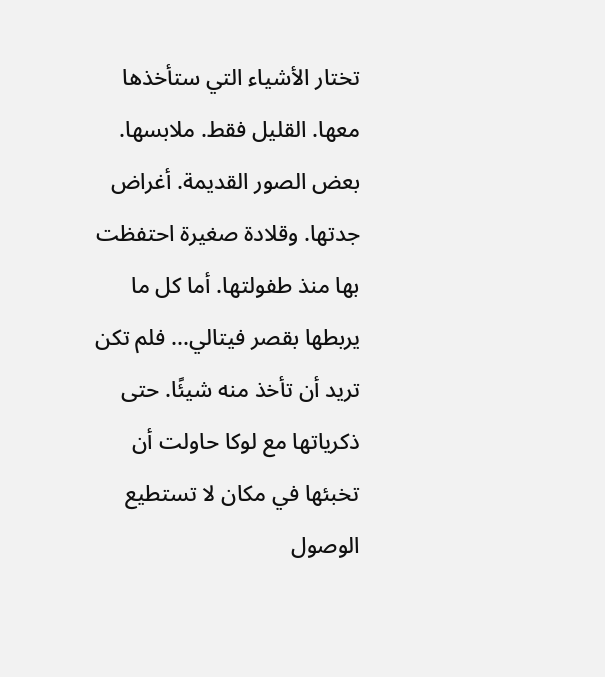تختار الأشياء التي ستأخذها معها. القليل فقط. ملابسها. بعض الصور القديمة. أغراض جدتها. وقلادة صغيرة احتفظت بها منذ طفولتها. أما كل ما يربطها بقصر فيتالي... فلم تكن تريد أن تأخذ منه شيئًا. حتى ذكرياتها مع لوكا حاولت أن تخبئها في مكان لا تستطيع الوصول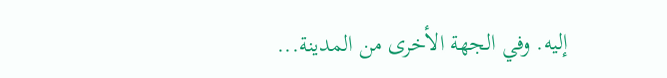إليه. وفي الجهة الأخرى من المدينة...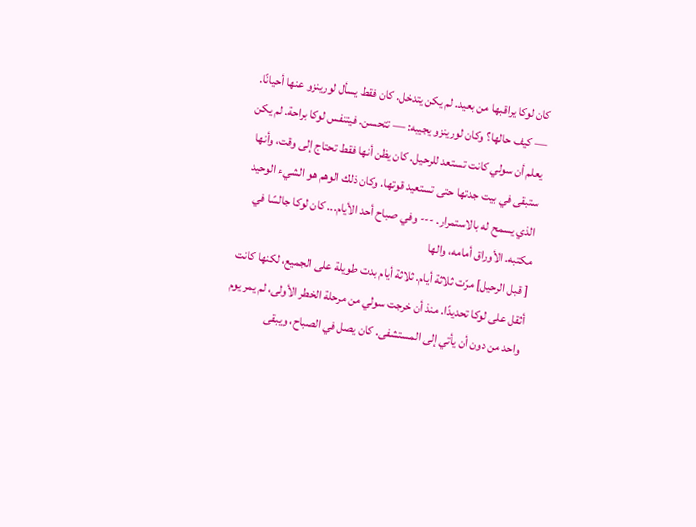كان لوكا يراقبها من بعيد. لم يكن يتدخل. كان فقط يسأل لورينزو عنها أحيانًا. — كيف حالها؟ وكان لورينزو يجيبه: — تتحسن. فيتنفس لوكا براحة. لم يكن يعلم أن سولي كانت تستعد للرحيل. كان يظن أنها فقط تحتاج إلى وقت، وأنها ستبقى في بيت جدتها حتى تستعيد قوتها. وكان ذلك الوهم هو الشيء الوحيد الذي يسمح له بالاستمرار. --- وفي صباح أحد الأيام... كان لوكا جالسًا في مكتبه. الأوراق أمامه، والها
[ قبل الرحيل] مرّت ثلاثة أيام. ثلاثة أيام بدت طويلة على الجميع، لكنها كانت أثقل على لوكا تحديدًا. منذ أن خرجت سولي من مرحلة الخطر الأولى، لم يمر يوم واحد من دون أن يأتي إلى المستشفى. كان يصل في الصباح، ويبقى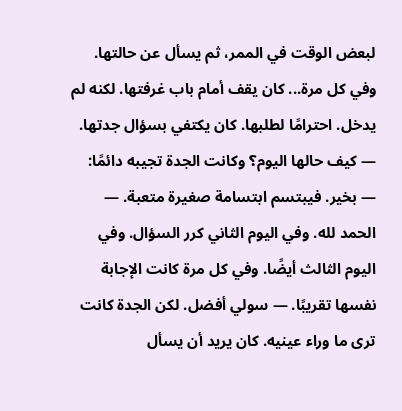لبعض الوقت في الممر، ثم يسأل عن حالتها. وفي كل مرة... كان يقف أمام باب غرفتها. لكنه لم يدخل. احترامًا لطلبها. كان يكتفي بسؤال جدتها. — كيف حالها اليوم؟ وكانت الجدة تجيبه دائمًا: — بخير. فيبتسم ابتسامة صغيرة متعبة. — الحمد لله. وفي اليوم الثاني كرر السؤال. وفي اليوم الثالث أيضًا. وفي كل مرة كانت الإجابة نفسها تقريبًا. — سولي أفضل. لكن الجدة كانت ترى ما وراء عينيه. كان يريد أن يسأل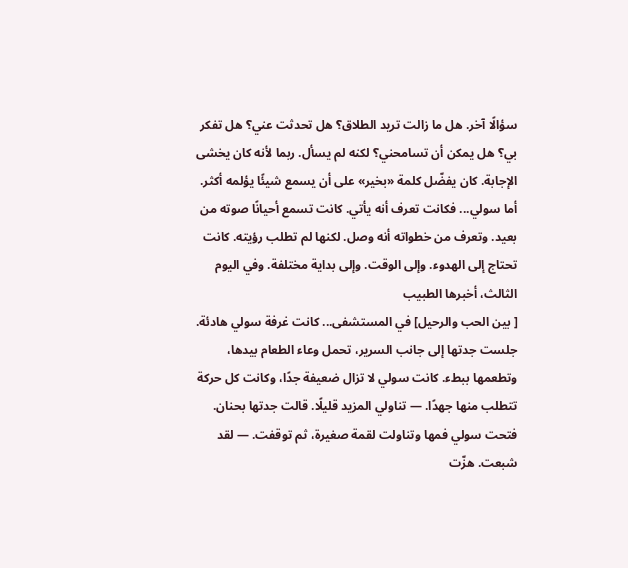سؤالًا آخر. هل ما زالت تريد الطلاق؟ هل تحدثت عني؟ هل تفكر بي؟ هل يمكن أن تسامحني؟ لكنه لم يسأل. ربما لأنه كان يخشى الإجابة. كان يفضّل كلمة «بخير» على أن يسمع شيئًا يؤلمه أكثر. أما سولي... فكانت تعرف أنه يأتي. كانت تسمع أحيانًا صوته من بعيد. وتعرف من خطواته أنه وصل. لكنها لم تطلب رؤيته. كانت تحتاج إلى الهدوء. وإلى الوقت. وإلى بداية مختلفة. وفي اليوم الثالث، أخبرها الطبيب
[ بين الحب والرحيل] في المستشفى... كانت غرفة سولي هادئة. جلست جدتها إلى جانب السرير، تحمل وعاء الطعام بيدها، وتطعمها ببطء. كانت سولي لا تزال ضعيفة جدًا، وكانت كل حركة تتطلب منها جهدًا. — تناولي المزيد قليلًا. قالت جدتها بحنان. فتحت سولي فمها وتناولت لقمة صغيرة، ثم توقفت. — لقد شبعت. هزّت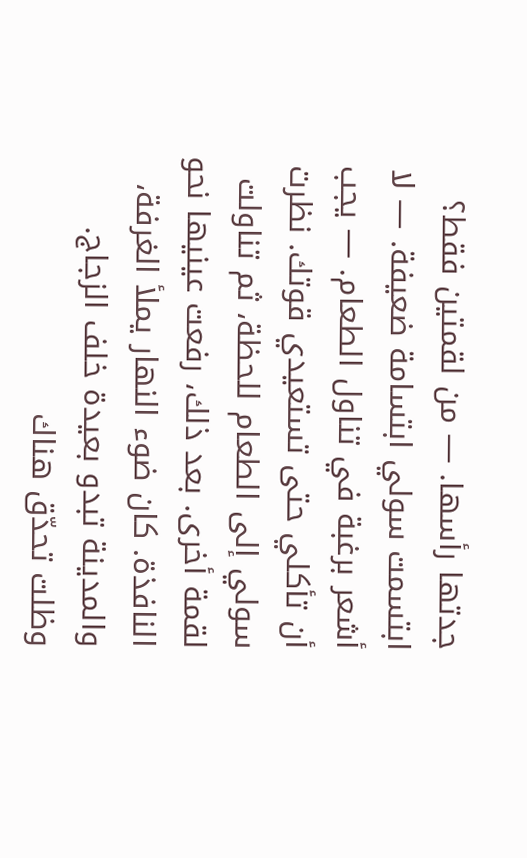جدتها رأسها. — من لقمتين فقط؟ ابتسمت سولي ابتسامة ضعيفة. — لا أشعر برغبة في تناول الطعام. — يجب أن تأكلي حتى تستعيدي قوتك. نظرت سولي إلى الطعام للحظة، ثم تناولت لقمة أخرى. بعد ذلك، رفعت عينيها نحو النافذة. كان ضوء النهار يملأ الغرفة، والمدينة تبدو بعيدة خلف الزجاج. وظلت تحدّق هناك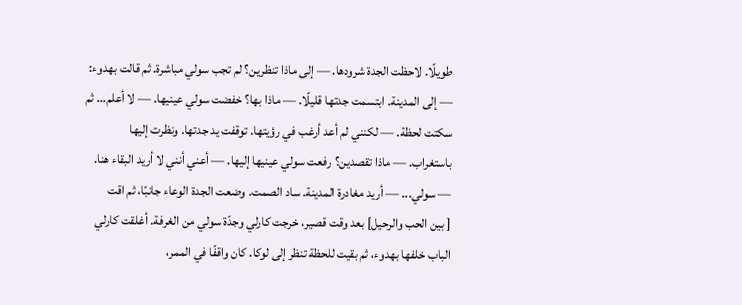طويلًا. لاحظت الجدة شرودها. — إلى ماذا تنظرين؟ لم تجب سولي مباشرة. ثم قالت بهدوء: — إلى المدينة. ابتسمت جدتها قليلًا. — ماذا بها؟ خفضت سولي عينيها. — لا أعلم... ثم سكتت لحظة. — لكنني لم أعد أرغب في رؤيتها. توقفت يد جدتها. ونظرت إليها باستغراب. — ماذا تقصدين؟ رفعت سولي عينيها إليها. — أعني أنني لا أريد البقاء هنا. — سولي... — أريد مغادرة المدينة. ساد الصمت. وضعت الجدة الوعاء جانبًا، ثم اقت
[ بين الحب والرحيل] بعد وقت قصير، خرجت كارلي وجدّة سولي من الغرفة. أغلقت كارلي الباب خلفها بهدوء، ثم بقيت للحظة تنظر إلى لوكا. كان واقفًا في الممر،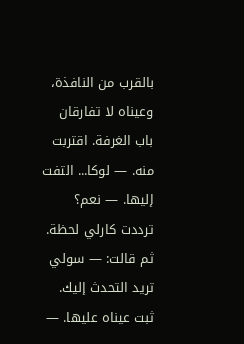بالقرب من النافذة، وعيناه لا تفارقان باب الغرفة. اقتربت منه. — لوكا... التفت إليها. — نعم؟ ترددت كارلي لحظة. ثم قالت: — سولي تريد التحدث إليك. ثبت عيناه عليها. —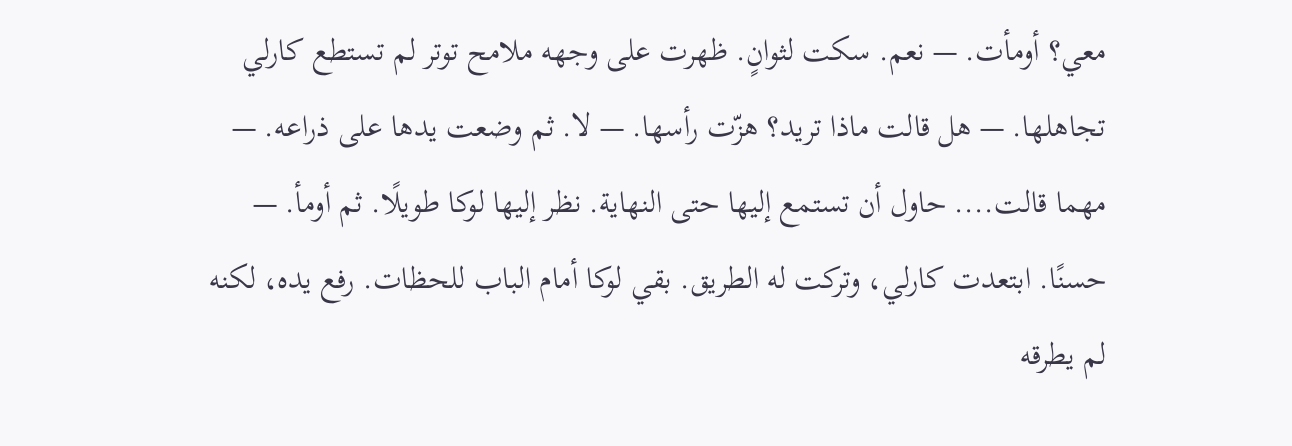معي؟ أومأت. — نعم. سكت لثوانٍ. ظهرت على وجهه ملامح توتر لم تستطع كارلي تجاهلها. — هل قالت ماذا تريد؟ هزّت رأسها. — لا. ثم وضعت يدها على ذراعه. — مهما قالت.... حاول أن تستمع إليها حتى النهاية. نظر إليها لوكا طويلًا. ثم أومأ. — حسنًا. ابتعدت كارلي، وتركت له الطريق. بقي لوكا أمام الباب للحظات. رفع يده، لكنه لم يطرقه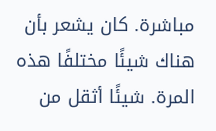مباشرة. كان يشعر بأن هناك شيئًا مختلفًا هذه المرة. شيئًا أثقل من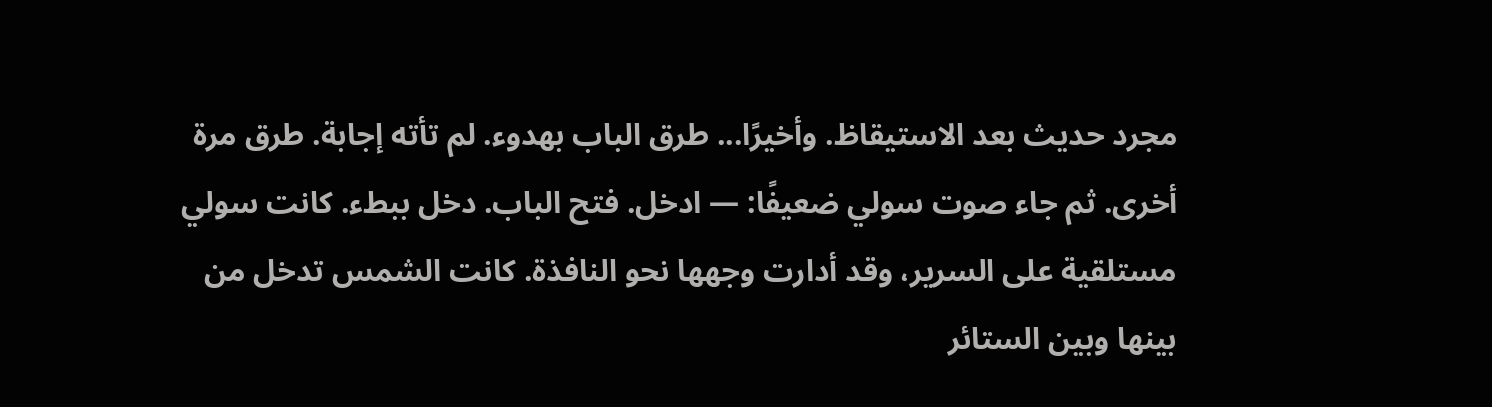مجرد حديث بعد الاستيقاظ. وأخيرًا... طرق الباب بهدوء. لم تأته إجابة. طرق مرة أخرى. ثم جاء صوت سولي ضعيفًا: — ادخل. فتح الباب. دخل ببطء. كانت سولي مستلقية على السرير، وقد أدارت وجهها نحو النافذة. كانت الشمس تدخل من بينها وبين الستائر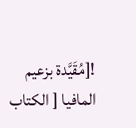![مُقَيَّدة بزعيم المافيا [ الكتاب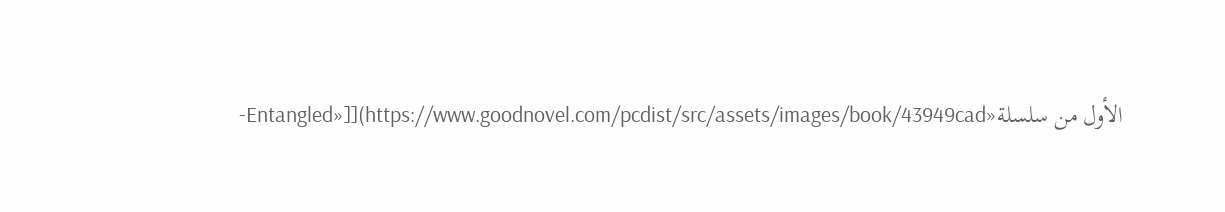الأول من سلسلة«Entangled»]](https://www.goodnovel.com/pcdist/src/assets/images/book/43949cad-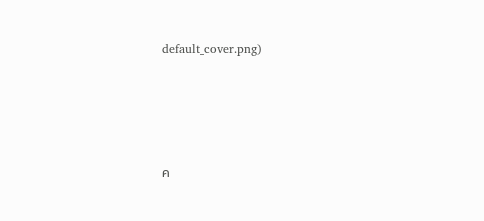default_cover.png)




ค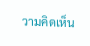วามคิดเห็น